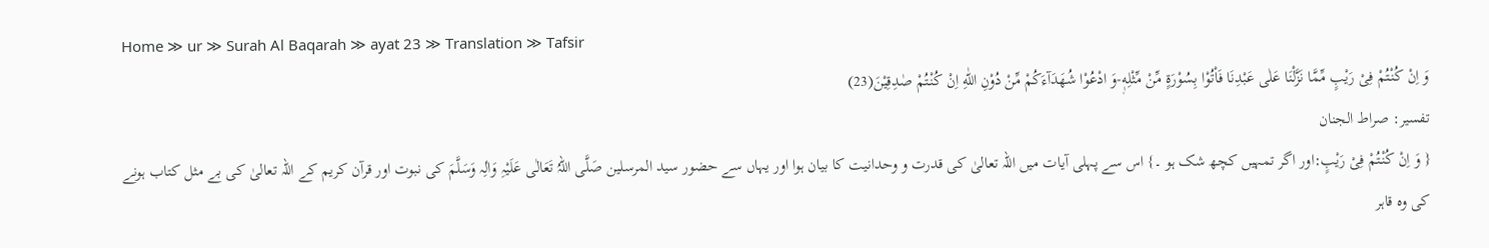Home ≫ ur ≫ Surah Al Baqarah ≫ ayat 23 ≫ Translation ≫ Tafsir
وَ اِنْ كُنْتُمْ فِیْ رَیْبٍ مِّمَّا نَزَّلْنَا عَلٰى عَبْدِنَا فَاْتُوْا بِسُوْرَةٍ مِّنْ مِّثْلِهٖ۪-وَ ادْعُوْا شُهَدَآءَكُمْ مِّنْ دُوْنِ اللّٰهِ اِنْ كُنْتُمْ صٰدِقِیْنَ(23)
تفسیر: صراط الجنان
{ وَ اِنْ كُنْتُمْ فِیْ رَیْبٍ:اور اگر تمہیں کچھ شک ہو ۔} اس سے پہلی آیات میں اللہ تعالیٰ کی قدرت و وحدانیت کا بیان ہوا اور یہاں سے حضور سید المرسلین صَلَّی اللہُ تَعَالٰی عَلَیْہِ وَاٰلِہ وَسَلَّمَ کی نبوت اور قرآن کریم کے اللہ تعالیٰ کی بے مثل کتاب ہونے کی وہ قاہر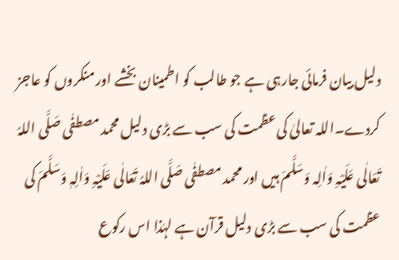دلیل بیان فرمائی جارہی ہے جو طالب کو اطمینان بخشے اور منکروں کو عاجز کردے۔اللہ تعالیٰ کی عظمت کی سب سے بڑی دلیل محمد مصطفٰی صَلَّی اللہُ تَعَالٰی عَلَیْہِ وَاٰلِہ وَسَلَّمَ ہیں اور محمد مصطفٰی صَلَّی اللہُ تَعَالٰی عَلَیْہِ وَاٰلِہٖ وَسَلَّمَ کی عظمت کی سب سے بڑی دلیل قرآن ہے لہٰذا اس رکوع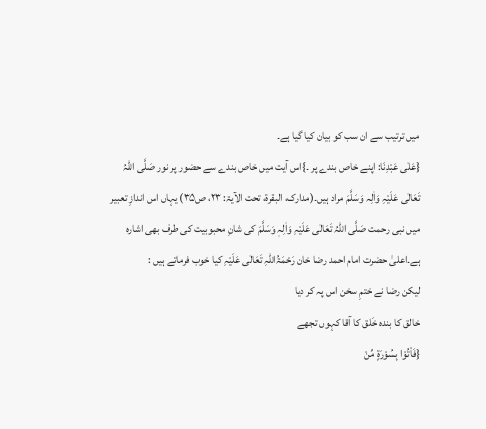میں ترتیب سے ان سب کو بیان کیا گیا ہے۔
{عَلٰى عَبْدِنَا: اپنے خاص بندے پر ۔}اس آیت میں خاص بندے سے حضور پر نور صَلَّی اللہُ تَعَالٰی عَلَیْہِ وَاٰلِہ وَسَلَّمَ مراد ہیں۔(مدارک، البقرۃ، تحت الآیۃ: ۲۳، ص۳۵) یہاں اس اندازِ تعبیر میں نبی رحمت صَلَّی اللہُ تَعَالٰی عَلَیْہِ وَاٰلِہٖ وَسَلَّمَ کی شانِ محبوبیت کی طرف بھی اشارہ ہے۔اعلیٰ حضرت امام احمد رضا خان رَحْمَۃُاللہِ تَعَالٰی عَلَیْہِ کیا خوب فرماتے ہیں :
لیکن رضا نے ختمِ سخن اس پہ کر دیا
خالق کا بندہ خَلق کا آقا کہوں تجھے
{فَاْتُوْا بِسُوْرَةٍ مِّنْ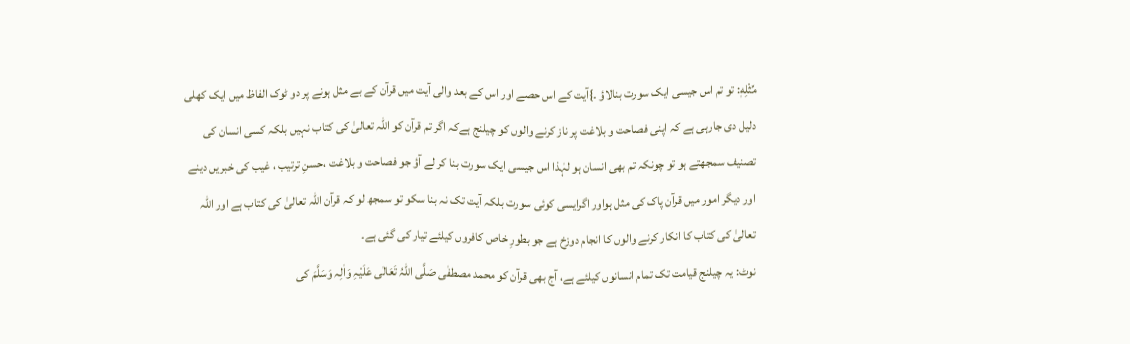مِّثْلِهٖ: تو تم اس جیسی ایک سورت بنالاؤ ۔}آیت کے اس حصے اور اس کے بعد والی آیت میں قرآن کے بے مثل ہونے پر دو ٹوک الفاظ میں ایک کھلی دلیل دی جارہی ہے کہ اپنی فصاحت و بلاغت پر ناز کرنے والوں کو چیلنج ہےکہ اگر تم قرآن کو اللہ تعالیٰ کی کتاب نہیں بلکہ کسی انسان کی تصنیف سمجھتے ہو تو چونکہ تم بھی انسان ہو لہٰذا اس جیسی ایک سورت بنا کر لے آؤ جو فصاحت و بلاغت ،حسنِ ترتیب ، غیب کی خبریں دینے اور دیگر امور میں قرآن پاک کی مثل ہواور اگرایسی کوئی سورت بلکہ آیت تک نہ بنا سکو تو سمجھ لو کہ قرآن اللہ تعالیٰ کی کتاب ہے اور اللہ تعالیٰ کی کتاب کا انکار کرنے والوں کا انجام دوزخ ہے جو بطورِ خاص کافروں کیلئے تیار کی گئی ہے۔
نوٹ: یہ چیلنج قیامت تک تمام انسانوں کیلئے ہے، آج بھی قرآن کو محمد مصطفٰی صَلَّی اللہُ تَعَالٰی عَلَیْہِ وَاٰلِہ وَسَلَّمَ کی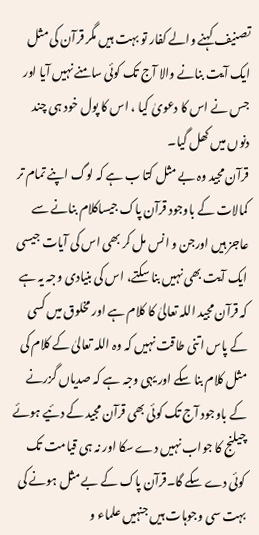تصنیف کہنے والے کفار تو بہت ہیں مگر قرآن کی مثل ایک آیت بنانے والا آج تک کوئی سامنے نہیں آیا اور جس نے اس کا دعویٰ کیا ، اس کا پول خود ہی چند دنوں میں کھل گیا۔
قرآن مجید وہ بے مثل کتا ب ہے کہ لوگ اپنے تمام تر کمالات کے باوجود قرآن پاک جیساکلام بنانے سے عاجز ہیں اورجن و انس مل کر بھی اس کی آیات جیسی ایک آیت بھی نہیں بنا سکتے، اس کی بنیادی وجہ یہ ہے کہ قرآن مجید اللہ تعالیٰ کا کلام ہے اور مخلوق میں کسی کے پاس اتنی طاقت نہیں کہ وہ اللہ تعالیٰ کے کلام کی مثل کلام بنا سکے اور یہی وجہ ہے کہ صدیاں گزرنے کے باوجود آج تک کوئی بھی قرآن مجید کے دئیے ہوئے چیلنج کا جواب نہیں دے سکا اور نہ ہی قیامت تک کوئی دے سکے گا۔قرآن پاک کے بے مثل ہونے کی بہت سی وجوہات ہیں جنہیں علماء و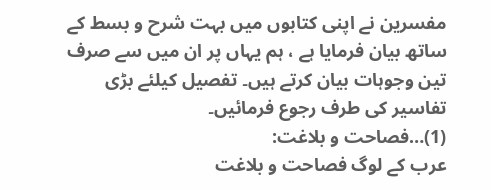مفسرین نے اپنی کتابوں میں بہت شرح و بسط کے ساتھ بیان فرمایا ہے ، ہم یہاں پر ان میں سے صرف تین وجوہات بیان کرتے ہیں۔ تفصیل کیلئے بڑی تفاسیر کی طرف رجوع فرمائیں۔
(1)…فصاحت و بلاغت:
عرب کے لوگ فصاحت و بلاغت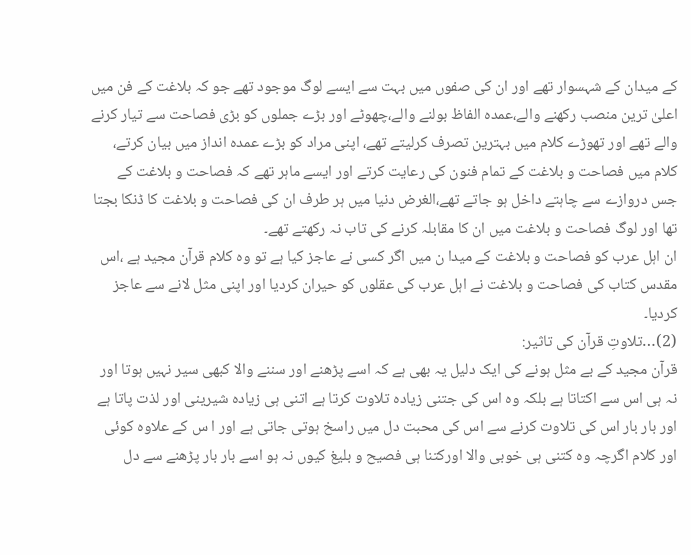کے میدان کے شہسوار تھے اور ان کی صفوں میں بہت سے ایسے لوگ موجود تھے جو کہ بلاغت کے فن میں اعلیٰ ترین منصب رکھنے والے،عمدہ الفاظ بولنے والے،چھوٹے اور بڑے جملوں کو بڑی فصاحت سے تیار کرنے والے تھے اور تھوڑے کلام میں بہترین تصرف کرلیتے تھے، اپنی مراد کو بڑے عمدہ انداز میں بیان کرتے، کلام میں فصاحت و بلاغت کے تمام فنون کی رعایت کرتے اور ایسے ماہر تھے کہ فصاحت و بلاغت کے جس دروازے سے چاہتے داخل ہو جاتے تھے،الغرض دنیا میں ہر طرف ان کی فصاحت و بلاغت کا ڈنکا بجتا تھا اور لوگ فصاحت و بلاغت میں ان کا مقابلہ کرنے کی تاب نہ رکھتے تھے۔
ان اہل عرب کو فصاحت و بلاغت کے میدا ن میں اگر کسی نے عاجز کیا ہے تو وہ کلام قرآن مجید ہے ،اس مقدس کتاب کی فصاحت و بلاغت نے اہل عرب کی عقلوں کو حیران کردیا اور اپنی مثل لانے سے عاجز کردیا۔
(2)…تلاوتِ قرآن کی تاثیر:
قرآن مجید کے بے مثل ہونے کی ایک دلیل یہ بھی ہے کہ اسے پڑھنے اور سننے والا کبھی سیر نہیں ہوتا اور نہ ہی اس سے اکتاتا ہے بلکہ وہ اس کی جتنی زیادہ تلاوت کرتا ہے اتنی ہی زیادہ شیرینی اور لذت پاتا ہے اور بار بار اس کی تلاوت کرنے سے اس کی محبت دل میں راسخ ہوتی جاتی ہے اور ا س کے علاوہ کوئی اور کلام اگرچہ وہ کتنی ہی خوبی والا اورکتنا ہی فصیح و بلیغ کیوں نہ ہو اسے بار بار پڑھنے سے دل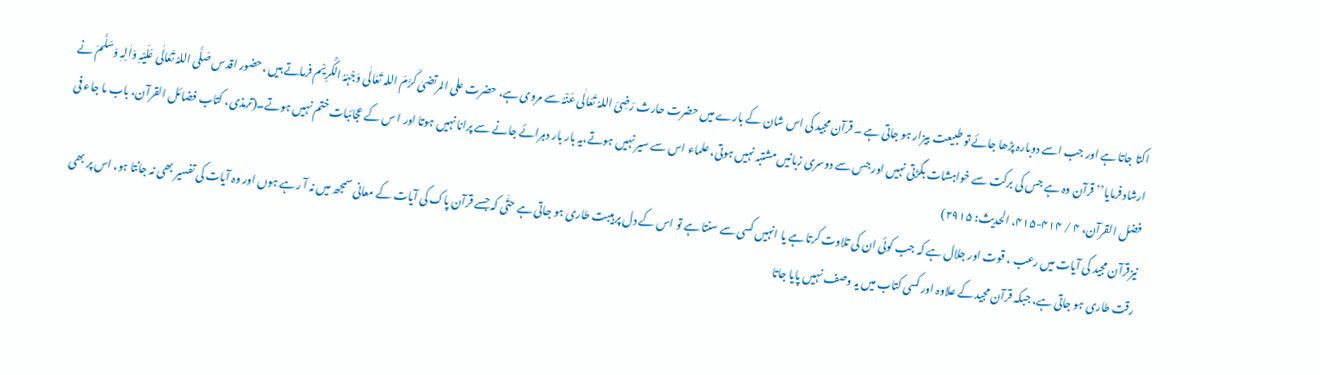اکتا جاتا ہے اور جب اسے دوبارہ پڑھا جائے تو طبیعت بیزار ہو جاتی ہے ۔ قرآن مجید کی اس شان کے بارے میں حضرت حارث رَضِیَ اللہُ تَعَالٰی عَنْہُ سے مروی ہے، حضرت علی المرتضیٰ کَرَّمَ اللہ تَعَالٰی وَجْہَہُ الْکَرِیْم فرماتے ہیں ،حضور اقدس صَلَّی اللہُ تَعَالٰی عَلَیْہِ وَاٰلِہٖ وَسَلَّمَ نے ارشاد فرمایا’’ قرآن وہ ہے جس کی برکت سے خواہشات بگڑتی نہیں اور جس سے دوسری زبانیں مشتبہ نہیں ہوتی، علماء اس سے سیر نہیں ہوتے،یہ بار بار دہرائے جانے سے پرانا نہیں ہوتا اور ا س کے عجائبات ختم نہیں ہوتے۔(ترمذی، کتاب فضائل القرآن، باب ما جاء فی فضل القرآن، ۴ / ۴۱۴-۴۱۵، الحدیث: ۲۹۱۵)
نیزقرآن مجید کی آیات میں رعب ، قوت اور جلال ہے کہ جب کوئی ان کی تلاوت کرتا ہے یا انہیں کسی سے سنتا ہے تو اس کے دل پر ہیبت طاری ہو جاتی ہے حتّٰی کہ جسے قرآن پاک کی آیات کے معانی سمجھ میں نہ آ رہے ہوں اور وہ آیات کی تفسیر بھی نہ جانتا ہو، اس پر بھی رقت طاری ہو جاتی ہے، جبکہ قرآن مجید کے علاوہ اور کسی کتاب میں یہ وصف نہیں پایا جاتا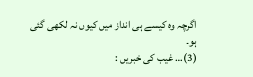اگرچہ وہ کیسے ہی انداز میں کیوں نہ لکھی گئی ہو۔
(3)… غیب کی خبریں :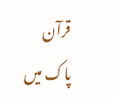قرآن پاک میں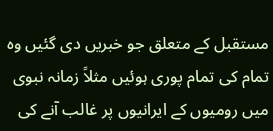مستقبل کے متعلق جو خبریں دی گئیں وہ تمام کی تمام پوری ہوئیں مثلاً زمانہ نبوی میں رومیوں کے ایرانیوں پر غالب آنے کی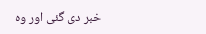خبر دی گئی اور وہ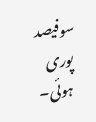سوفیصد پوری ہوئی۔